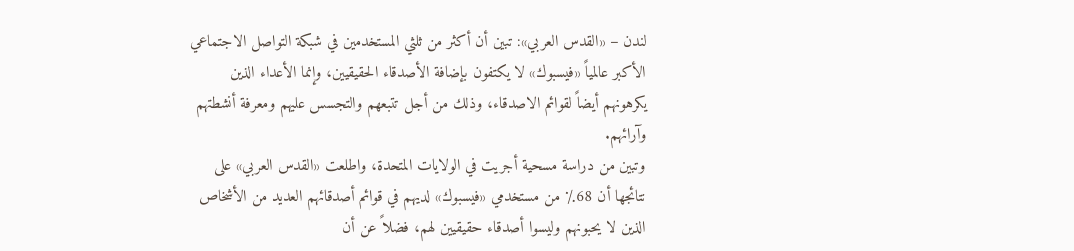لندن – «القدس العربي»: تبين أن أكثر من ثلثي المستخدمين في شبكة التواصل الاجتماعي الأكبر عالمياً «فيسبوك» لا يكتفون بإضافة الأصدقاء الحقيقيين، وإنما الأعداء الذين يكرهونهم أيضاً لقوائم الاصدقاء، وذلك من أجل تتبعهم والتجسس عليهم ومعرفة أنشطتهم وآرائهم.
وتبين من دراسة مسحية أجريت في الولايات المتحدة، واطلعت «القدس العربي» على نتائجها أن 68٪ من مستخدمي «فيسبوك» لديهم في قوائم أصدقائهم العديد من الأشخاص الذين لا يحبونهم وليسوا أصدقاء حقيقيين لهم، فضلاً عن أن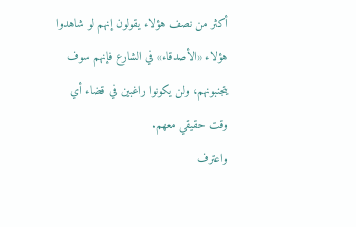أكثر من نصف هؤلاء يقولون إنهم لو شاهدوا هؤلاء «الأصدقاء» في الشارع فإنهم سوف يتجنبونهم، ولن يكونوا راغبين في قضاء أي وقت حقيقي معهم.
واعترف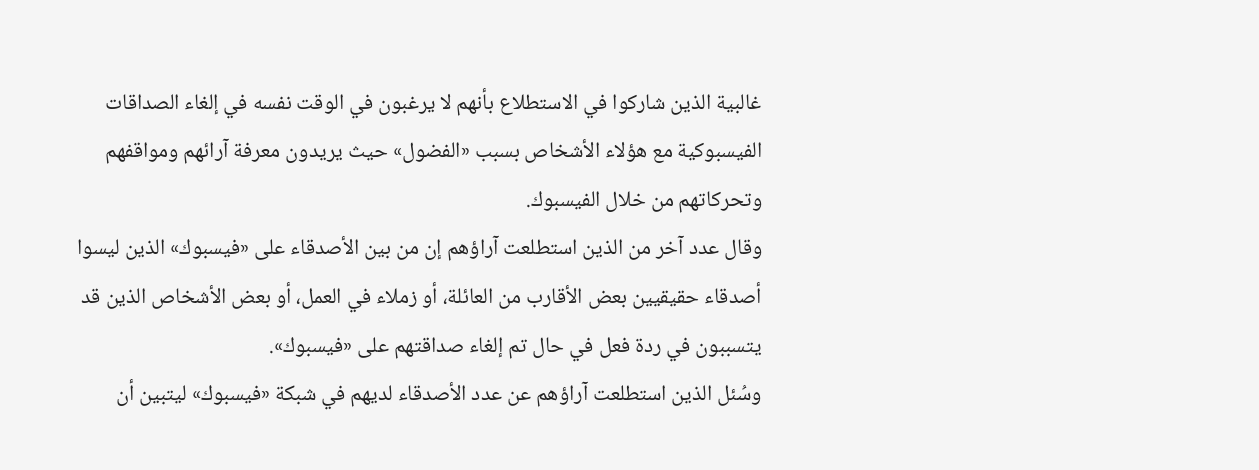غالبية الذين شاركوا في الاستطلاع بأنهم لا يرغبون في الوقت نفسه في إلغاء الصداقات الفيسبوكية مع هؤلاء الأشخاص بسبب «الفضول» حيث يريدون معرفة آرائهم ومواقفهم وتحركاتهم من خلال الفيسبوك.
وقال عدد آخر من الذين استطلعت آراؤهم إن من بين الأصدقاء على «فيسبوك» الذين ليسوا أصدقاء حقيقيين بعض الأقارب من العائلة، أو زملاء في العمل، أو بعض الأشخاص الذين قد يتسببون في ردة فعل في حال تم إلغاء صداقتهم على «فيسبوك».
وسُئل الذين استطلعت آراؤهم عن عدد الأصدقاء لديهم في شبكة «فيسبوك» ليتبين أن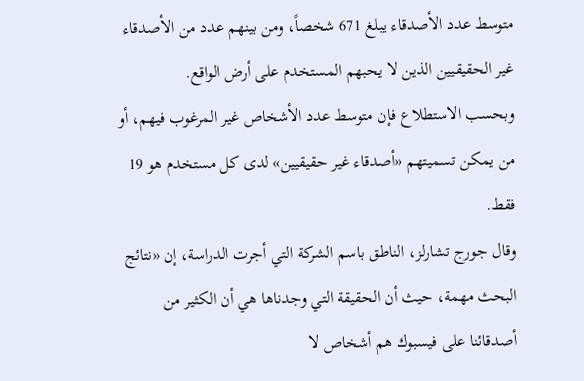متوسط عدد الأصدقاء يبلغ 671 شخصاً، ومن بينهم عدد من الأصدقاء غير الحقيقيين الذين لا يحبهم المستخدم على أرض الواقع.
وبحسب الاستطلاع فإن متوسط عدد الأشخاص غير المرغوب فيهم، أو من يمكن تسميتهم «أصدقاء غير حقيقيين» لدى كل مستخدم هو 19 فقط.
وقال جورج تشارلز، الناطق باسم الشركة التي أجرت الدراسة، إن «نتائج البحث مهمة، حيث أن الحقيقة التي وجدناها هي أن الكثير من أصدقائنا على فيسبوك هم أشخاص لا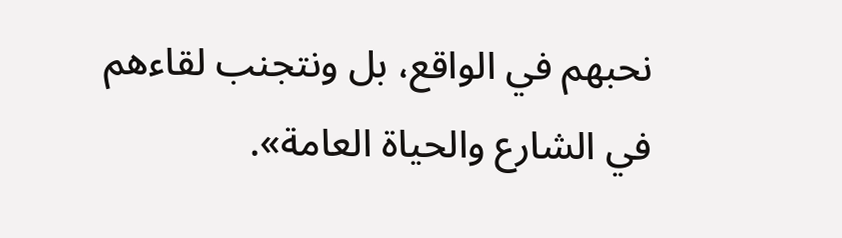نحبهم في الواقع، بل ونتجنب لقاءهم في الشارع والحياة العامة».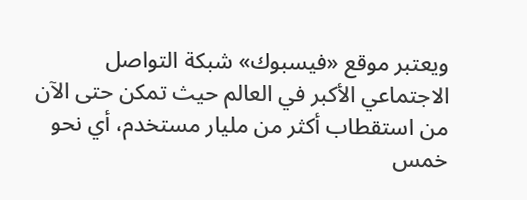ويعتبر موقع «فيسبوك» شبكة التواصل الاجتماعي الأكبر في العالم حيث تمكن حتى الآن من استقطاب أكثر من مليار مستخدم، أي نحو خمس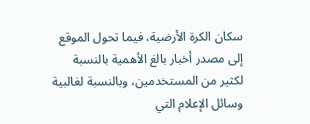سكان الكرة الأرضية، فيما تحول الموقع إلى مصدر أخبار بالغ الأهمية بالنسبة لكثير من المستخدمين، وبالنسبة لغالبية وسائل الإعلام التي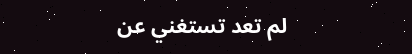لم تعد تستغني عن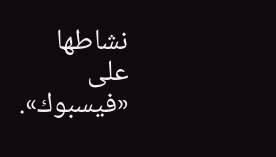نشاطها على «فيسبوك».